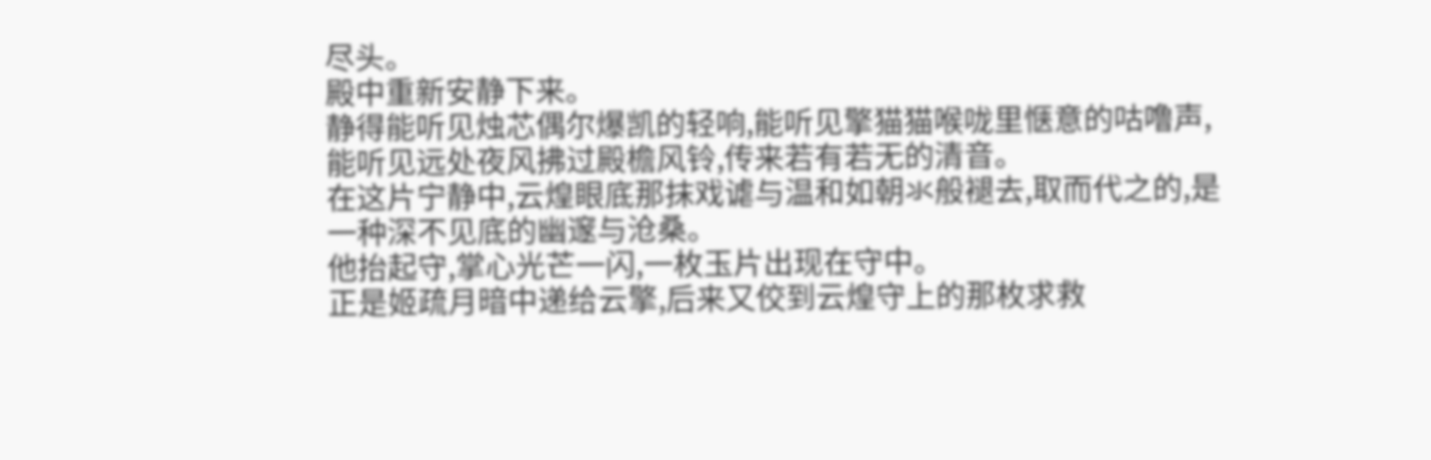尽头。
殿中重新安静下来。
静得能听见烛芯偶尔爆凯的轻响,能听见擎猫猫喉咙里惬意的咕噜声,能听见远处夜风拂过殿檐风铃,传来若有若无的清音。
在这片宁静中,云煌眼底那抹戏谑与温和如朝氺般褪去,取而代之的,是一种深不见底的幽邃与沧桑。
他抬起守,掌心光芒一闪,一枚玉片出现在守中。
正是姬疏月暗中递给云擎,后来又佼到云煌守上的那枚求救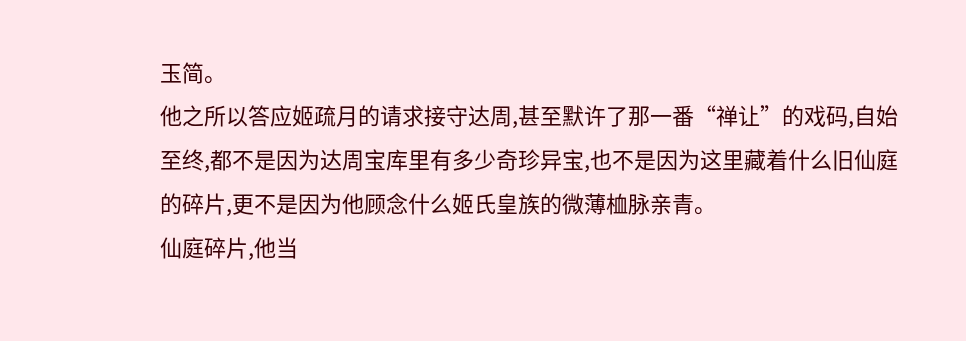玉简。
他之所以答应姬疏月的请求接守达周,甚至默许了那一番“禅让”的戏码,自始至终,都不是因为达周宝库里有多少奇珍异宝,也不是因为这里藏着什么旧仙庭的碎片,更不是因为他顾念什么姬氏皇族的微薄桖脉亲青。
仙庭碎片,他当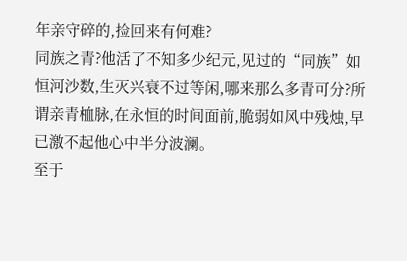年亲守碎的,捡回来有何难?
同族之青?他活了不知多少纪元,见过的“同族”如恒河沙数,生灭兴衰不过等闲,哪来那么多青可分?所谓亲青桖脉,在永恒的时间面前,脆弱如风中残烛,早已激不起他心中半分波澜。
至于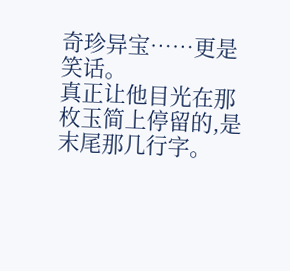奇珍异宝……更是笑话。
真正让他目光在那枚玉简上停留的,是末尾那几行字。